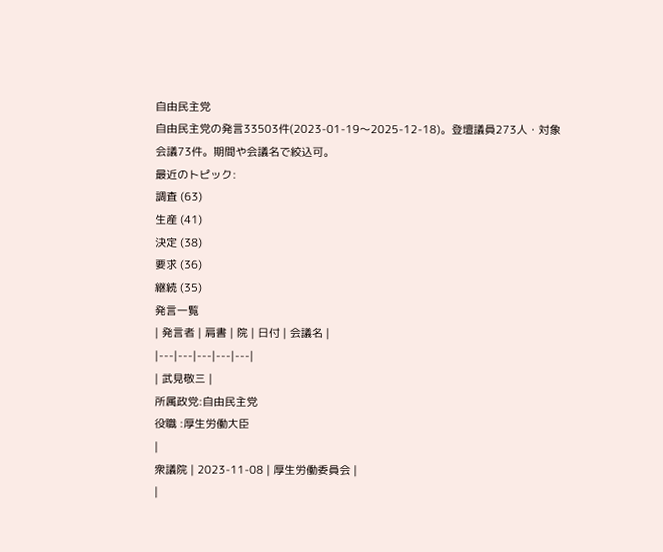自由民主党
自由民主党の発言33503件(2023-01-19〜2025-12-18)。登壇議員273人・対象会議73件。期間や会議名で絞込可。
最近のトピック:
調査 (63)
生産 (41)
決定 (38)
要求 (36)
継続 (35)
発言一覧
| 発言者 | 肩書 | 院 | 日付 | 会議名 |
|---|---|---|---|---|
| 武見敬三 |
所属政党:自由民主党
役職 :厚生労働大臣
|
衆議院 | 2023-11-08 | 厚生労働委員会 |
|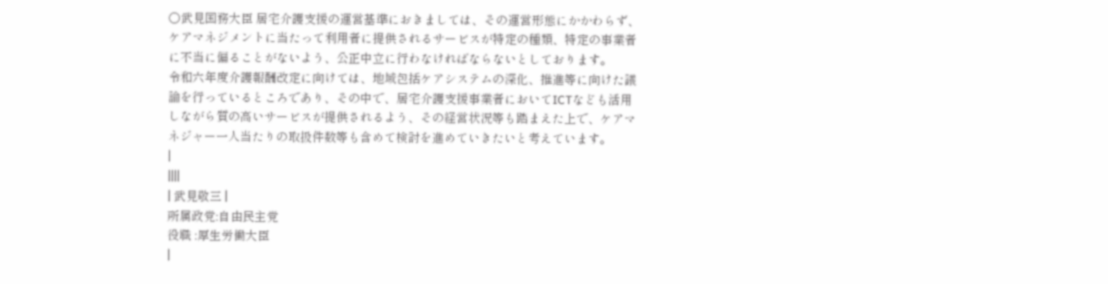○武見国務大臣 居宅介護支援の運営基準におきましては、その運営形態にかかわらず、ケアマネジメントに当たって利用者に提供されるサービスが特定の種類、特定の事業者に不当に偏ることがないよう、公正中立に行わなければならないとしております。
令和六年度介護報酬改定に向けては、地域包括ケアシステムの深化、推進等に向けた議論を行っているところであり、その中で、居宅介護支援事業者においてICTなども活用しながら質の高いサービスが提供されるよう、その経営状況等も踏まえた上で、ケアマネジャー一人当たりの取扱件数等も含めて検討を進めていきたいと考えています。
|
||||
| 武見敬三 |
所属政党:自由民主党
役職 :厚生労働大臣
|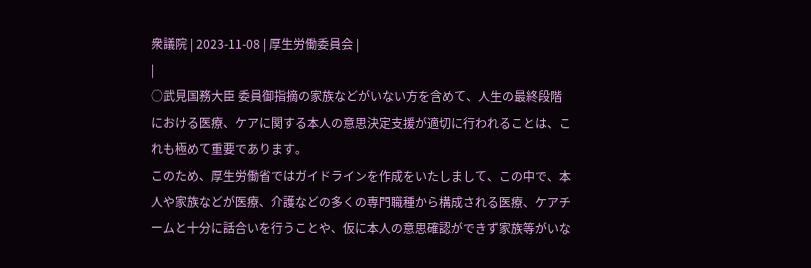衆議院 | 2023-11-08 | 厚生労働委員会 |
|
○武見国務大臣 委員御指摘の家族などがいない方を含めて、人生の最終段階における医療、ケアに関する本人の意思決定支援が適切に行われることは、これも極めて重要であります。
このため、厚生労働省ではガイドラインを作成をいたしまして、この中で、本人や家族などが医療、介護などの多くの専門職種から構成される医療、ケアチームと十分に話合いを行うことや、仮に本人の意思確認ができず家族等がいな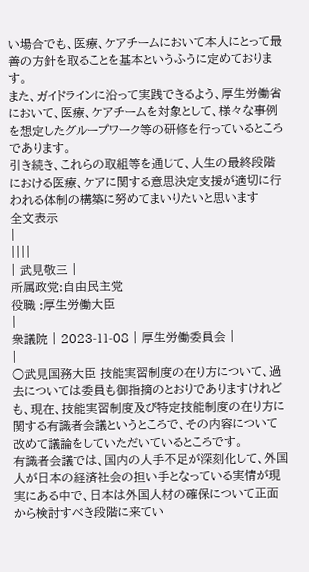い場合でも、医療、ケアチームにおいて本人にとって最善の方針を取ることを基本というふうに定めております。
また、ガイドラインに沿って実践できるよう、厚生労働省において、医療、ケアチームを対象として、様々な事例を想定したグループワーク等の研修を行っているところであります。
引き続き、これらの取組等を通じて、人生の最終段階における医療、ケアに関する意思決定支援が適切に行われる体制の構築に努めてまいりたいと思います
全文表示
|
||||
| 武見敬三 |
所属政党:自由民主党
役職 :厚生労働大臣
|
衆議院 | 2023-11-08 | 厚生労働委員会 |
|
○武見国務大臣 技能実習制度の在り方について、過去については委員も御指摘のとおりでありますけれども、現在、技能実習制度及び特定技能制度の在り方に関する有識者会議というところで、その内容について改めて議論をしていただいているところです。
有識者会議では、国内の人手不足が深刻化して、外国人が日本の経済社会の担い手となっている実情が現実にある中で、日本は外国人材の確保について正面から検討すべき段階に来てい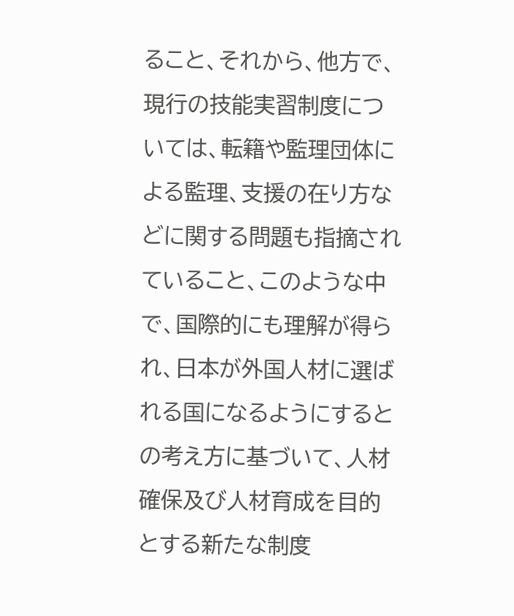ること、それから、他方で、現行の技能実習制度については、転籍や監理団体による監理、支援の在り方などに関する問題も指摘されていること、このような中で、国際的にも理解が得られ、日本が外国人材に選ばれる国になるようにするとの考え方に基づいて、人材確保及び人材育成を目的とする新たな制度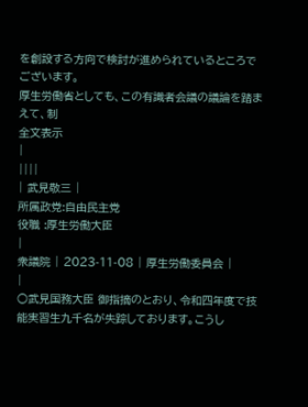を創設する方向で検討が進められているところでございます。
厚生労働省としても、この有識者会議の議論を踏まえて、制
全文表示
|
||||
| 武見敬三 |
所属政党:自由民主党
役職 :厚生労働大臣
|
衆議院 | 2023-11-08 | 厚生労働委員会 |
|
○武見国務大臣 御指摘のとおり、令和四年度で技能実習生九千名が失踪しております。こうし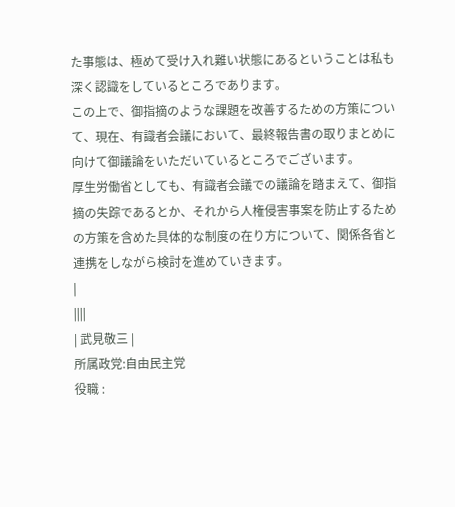た事態は、極めて受け入れ難い状態にあるということは私も深く認識をしているところであります。
この上で、御指摘のような課題を改善するための方策について、現在、有識者会議において、最終報告書の取りまとめに向けて御議論をいただいているところでございます。
厚生労働省としても、有識者会議での議論を踏まえて、御指摘の失踪であるとか、それから人権侵害事案を防止するための方策を含めた具体的な制度の在り方について、関係各省と連携をしながら検討を進めていきます。
|
||||
| 武見敬三 |
所属政党:自由民主党
役職 :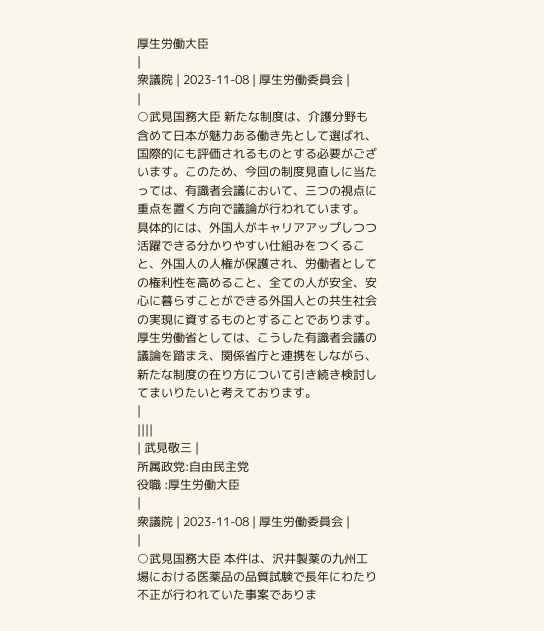厚生労働大臣
|
衆議院 | 2023-11-08 | 厚生労働委員会 |
|
○武見国務大臣 新たな制度は、介護分野も含めて日本が魅力ある働き先として選ばれ、国際的にも評価されるものとする必要がございます。このため、今回の制度見直しに当たっては、有識者会議において、三つの視点に重点を置く方向で議論が行われています。
具体的には、外国人がキャリアアップしつつ活躍できる分かりやすい仕組みをつくること、外国人の人権が保護され、労働者としての権利性を高めること、全ての人が安全、安心に暮らすことができる外国人との共生社会の実現に資するものとすることであります。
厚生労働省としては、こうした有識者会議の議論を踏まえ、関係省庁と連携をしながら、新たな制度の在り方について引き続き検討してまいりたいと考えております。
|
||||
| 武見敬三 |
所属政党:自由民主党
役職 :厚生労働大臣
|
衆議院 | 2023-11-08 | 厚生労働委員会 |
|
○武見国務大臣 本件は、沢井製薬の九州工場における医薬品の品質試験で長年にわたり不正が行われていた事案でありま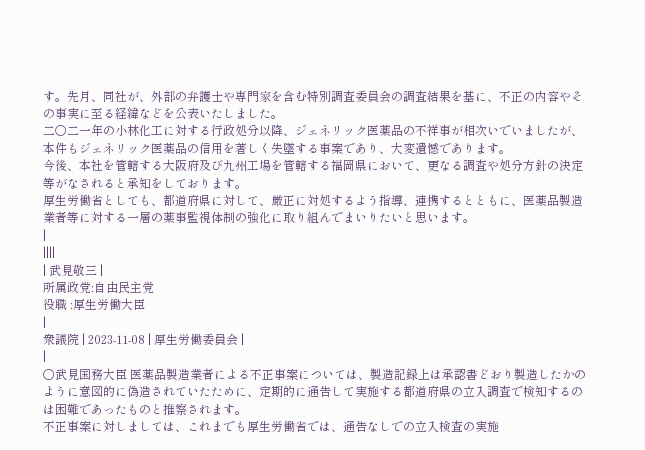す。先月、同社が、外部の弁護士や専門家を含む特別調査委員会の調査結果を基に、不正の内容やその事実に至る経緯などを公表いたしました。
二〇二一年の小林化工に対する行政処分以降、ジェネリック医薬品の不祥事が相次いでいましたが、本件もジェネリック医薬品の信用を著しく失墜する事案であり、大変遺憾であります。
今後、本社を管轄する大阪府及び九州工場を管轄する福岡県において、更なる調査や処分方針の決定等がなされると承知をしております。
厚生労働省としても、都道府県に対して、厳正に対処するよう指導、連携するとともに、医薬品製造業者等に対する一層の薬事監視体制の強化に取り組んでまいりたいと思います。
|
||||
| 武見敬三 |
所属政党:自由民主党
役職 :厚生労働大臣
|
衆議院 | 2023-11-08 | 厚生労働委員会 |
|
○武見国務大臣 医薬品製造業者による不正事案については、製造記録上は承認書どおり製造したかのように意図的に偽造されていたために、定期的に通告して実施する都道府県の立入調査で検知するのは困難であったものと推察されます。
不正事案に対しましては、これまでも厚生労働省では、通告なしでの立入検査の実施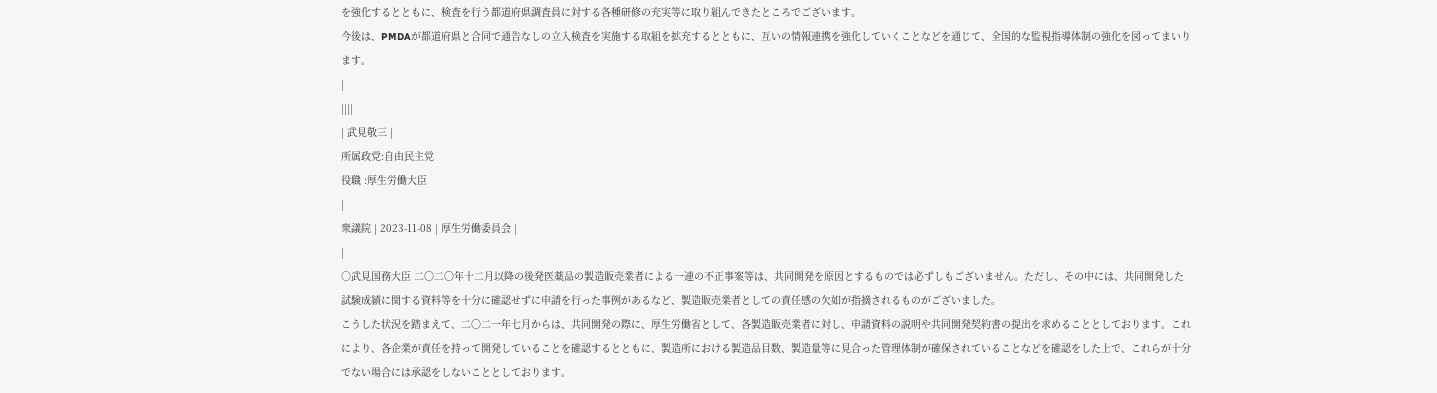を強化するとともに、検査を行う都道府県調査員に対する各種研修の充実等に取り組んできたところでございます。
今後は、PMDAが都道府県と合同で通告なしの立入検査を実施する取組を拡充するとともに、互いの情報連携を強化していくことなどを通じて、全国的な監視指導体制の強化を図ってまいります。
|
||||
| 武見敬三 |
所属政党:自由民主党
役職 :厚生労働大臣
|
衆議院 | 2023-11-08 | 厚生労働委員会 |
|
○武見国務大臣 二〇二〇年十二月以降の後発医薬品の製造販売業者による一連の不正事案等は、共同開発を原因とするものでは必ずしもございません。ただし、その中には、共同開発した試験成績に関する資料等を十分に確認せずに申請を行った事例があるなど、製造販売業者としての責任感の欠如が指摘されるものがございました。
こうした状況を踏まえて、二〇二一年七月からは、共同開発の際に、厚生労働省として、各製造販売業者に対し、申請資料の説明や共同開発契約書の提出を求めることとしております。これにより、各企業が責任を持って開発していることを確認するとともに、製造所における製造品目数、製造量等に見合った管理体制が確保されていることなどを確認をした上で、これらが十分でない場合には承認をしないこととしております。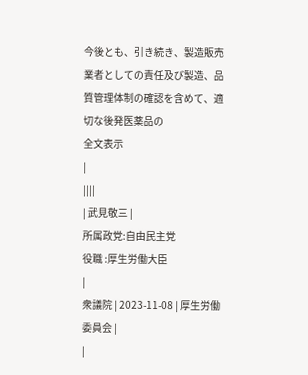今後とも、引き続き、製造販売業者としての責任及び製造、品質管理体制の確認を含めて、適切な後発医薬品の
全文表示
|
||||
| 武見敬三 |
所属政党:自由民主党
役職 :厚生労働大臣
|
衆議院 | 2023-11-08 | 厚生労働委員会 |
|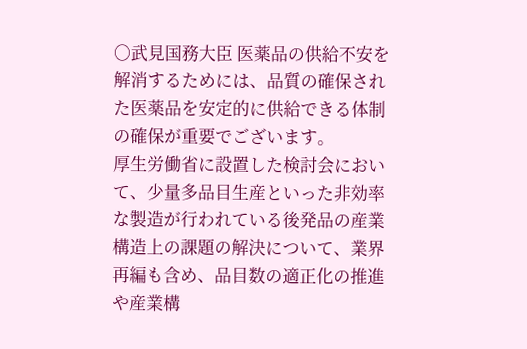○武見国務大臣 医薬品の供給不安を解消するためには、品質の確保された医薬品を安定的に供給できる体制の確保が重要でございます。
厚生労働省に設置した検討会において、少量多品目生産といった非効率な製造が行われている後発品の産業構造上の課題の解決について、業界再編も含め、品目数の適正化の推進や産業構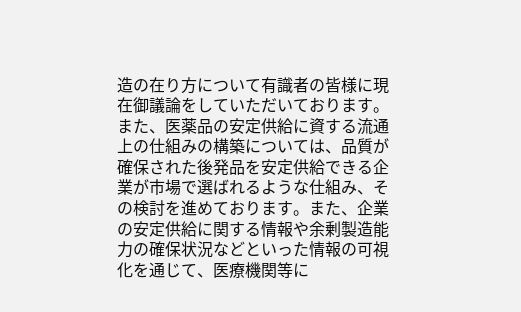造の在り方について有識者の皆様に現在御議論をしていただいております。
また、医薬品の安定供給に資する流通上の仕組みの構築については、品質が確保された後発品を安定供給できる企業が市場で選ばれるような仕組み、その検討を進めております。また、企業の安定供給に関する情報や余剰製造能力の確保状況などといった情報の可視化を通じて、医療機関等に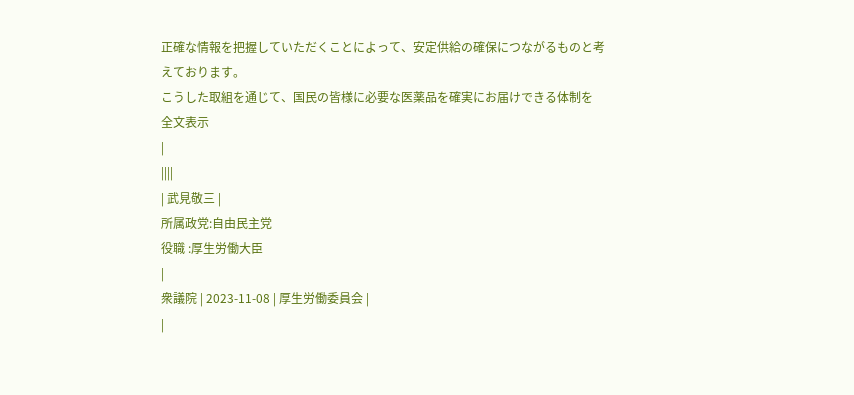正確な情報を把握していただくことによって、安定供給の確保につながるものと考えております。
こうした取組を通じて、国民の皆様に必要な医薬品を確実にお届けできる体制を
全文表示
|
||||
| 武見敬三 |
所属政党:自由民主党
役職 :厚生労働大臣
|
衆議院 | 2023-11-08 | 厚生労働委員会 |
|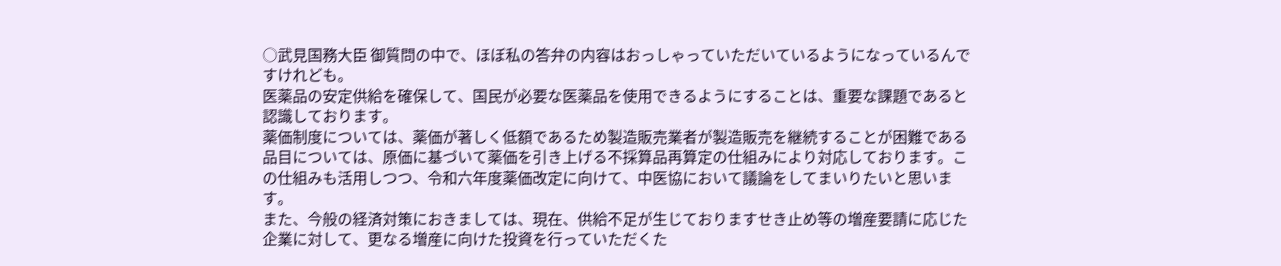○武見国務大臣 御質問の中で、ほぼ私の答弁の内容はおっしゃっていただいているようになっているんですけれども。
医薬品の安定供給を確保して、国民が必要な医薬品を使用できるようにすることは、重要な課題であると認識しております。
薬価制度については、薬価が著しく低額であるため製造販売業者が製造販売を継続することが困難である品目については、原価に基づいて薬価を引き上げる不採算品再算定の仕組みにより対応しております。この仕組みも活用しつつ、令和六年度薬価改定に向けて、中医協において議論をしてまいりたいと思います。
また、今般の経済対策におきましては、現在、供給不足が生じておりますせき止め等の増産要請に応じた企業に対して、更なる増産に向けた投資を行っていただくた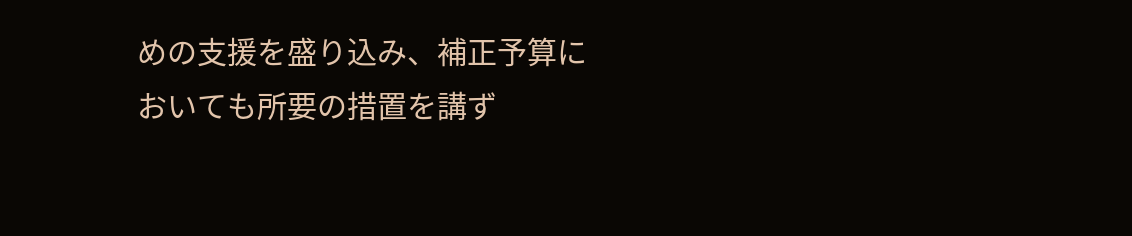めの支援を盛り込み、補正予算においても所要の措置を講ず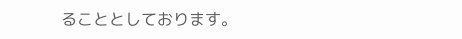ることとしております。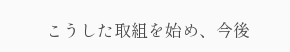こうした取組を始め、今後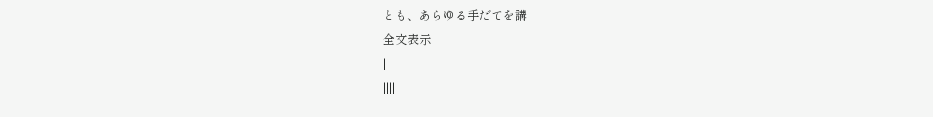とも、あらゆる手だてを講
全文表示
|
||||